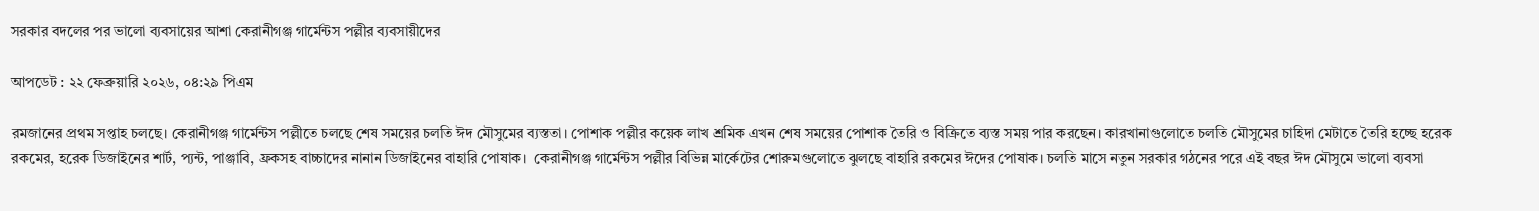সরকার বদলের পর ভালো ব্যবসায়ের আশা কেরানীগঞ্জ গার্মেন্টস পল্লীর ব্যবসায়ীদের

আপডেট : ২২ ফেব্রুয়ারি ২০২৬, ০৪:২৯ পিএম

রমজানের প্রথম সপ্তাহ চলছে। কেরানীগঞ্জ গার্মেন্টস পল্লীতে চলছে শেষ সময়ের চলতি ঈদ মৌসুমের ব্যস্ততা। পোশাক পল্লীর কয়েক লাখ শ্রমিক এখন শেষ সময়ের পোশাক তৈরি ও বিক্রিতে ব্যস্ত সময় পার করছেন। কারখানাগুলোতে চলতি মৌসুমের চাহিদা মেটাতে তৈরি হচ্ছে হরেক রকমের, হরেক ডিজাইনের শার্ট, প্যন্ট, পাঞ্জাবি, ফ্রকসহ বাচ্চাদের নানান ডিজাইনের বাহারি পোষাক।  কেরানীগঞ্জ গার্মেন্টস পল্লীর বিভিন্ন মার্কেটের শোরুমগুলোতে ঝুলছে বাহারি রকমের ঈদের পোষাক। চলতি মাসে নতুন সরকার গঠনের পরে এই বছর ঈদ মৌসুমে ভালো ব্যবসা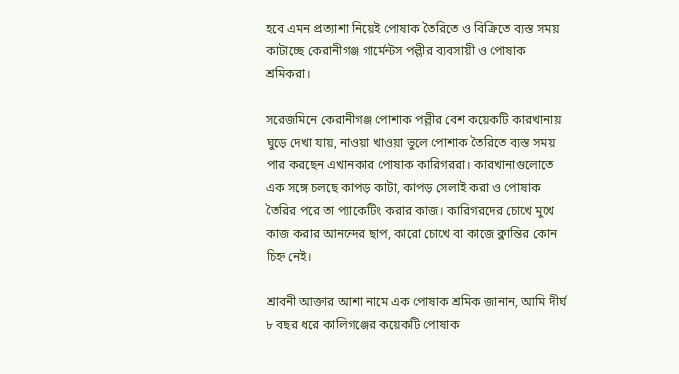হবে এমন প্রত্যাশা নিয়েই পোষাক তৈরিতে ও বিক্রিতে ব্যস্ত সময় কাটাচ্ছে কেরানীগঞ্জ গার্মেন্টস পল্লীর ব্যবসায়ী ও পোষাক শ্রমিকরা।

সরেজমিনে কেরানীগঞ্জ পোশাক পল্লীর বেশ কয়েকটি কারখানায় ঘুড়ে দেখা যায়, নাওয়া খাওয়া ভুলে পোশাক তৈরিতে ব্যস্ত সময় পার করছেন এখানকার পোষাক কারিগররা। কারখানাগুলোতে এক সঙ্গে চলছে কাপড় কাটা, কাপড় সেলাই করা ও পোষাক তৈরির পরে তা প্যাকেটিং করার কাজ। কারিগরদের চোখে মুখে কাজ করার আনন্দের ছাপ, কারো চোখে বা কাজে ক্লান্তির কোন চিহ্ন নেই।

শ্রাবনী আক্তার আশা নামে এক পোষাক শ্রমিক জানান, আমি দীর্ঘ ৮ বছর ধরে কালিগঞ্জের কয়েকটি পোষাক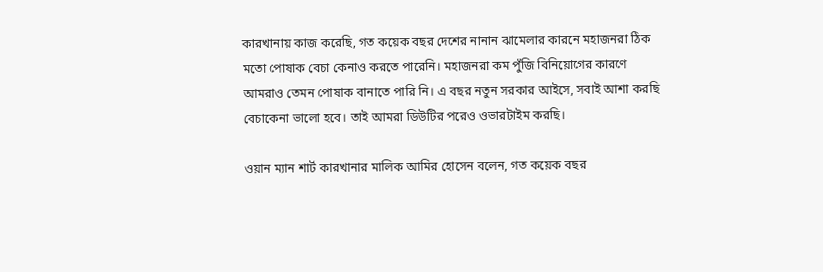কারখানায় কাজ করেছি, গত কয়েক বছর দেশের নানান ঝামেলার কারনে মহাজনরা ঠিক মতো পোষাক বেচা কেনাও করতে পারেনি। মহাজনরা কম পুঁজি বিনিয়োগের কারণে আমরাও তেমন পোষাক বানাতে পারি নি। এ বছর নতুন সরকার আইসে, সবাই আশা করছি বেচাকেনা ভালো হবে। তাই আমরা ডিউটির পরেও ওভারটাইম করছি।

ওয়ান ম্যান শার্ট কারখানার মালিক আমির হোসেন বলেন, গত কয়েক বছর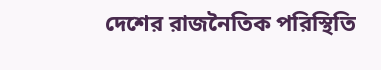দেশের রাজনৈতিক পরিস্থিতি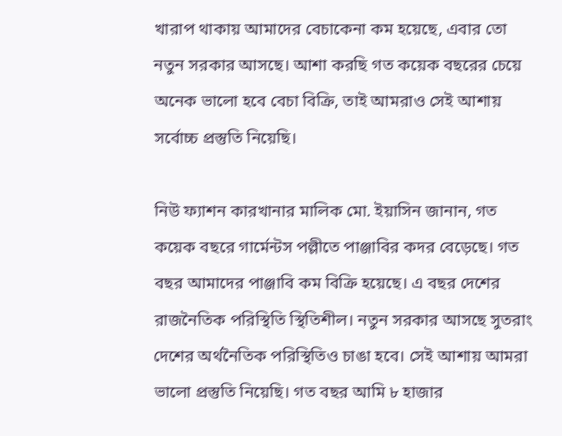খারাপ থাকায় আমাদের বেচাকেনা কম হয়েছে, এবার তো নতুন সরকার আসছে। আশা করছি গত কয়েক বছরের চেয়ে অনেক ভালো হবে বেচা বিক্রি, তাই আমরাও সেই আশায় সর্বোচ্চ প্রস্তুতি নিয়েছি।

নিউ ফ্যাশন কারখানার মালিক মো. ইয়াসিন জানান, গত কয়েক বছরে গার্মেন্টস পল্লীতে পাঞ্জাবির কদর বেড়েছে। গত বছর আমাদের পাঞ্জাবি কম বিক্রি হয়েছে। এ বছর দেশের রাজনৈতিক পরিস্থিতি স্থিতিশীল। নতুন সরকার আসছে সুতরাং দেশের অর্থনৈতিক পরিস্থিতিও চাঙা হবে। সেই আশায় আমরা ভালো প্রস্তুতি নিয়েছি। গত বছর আমি ৮ হাজার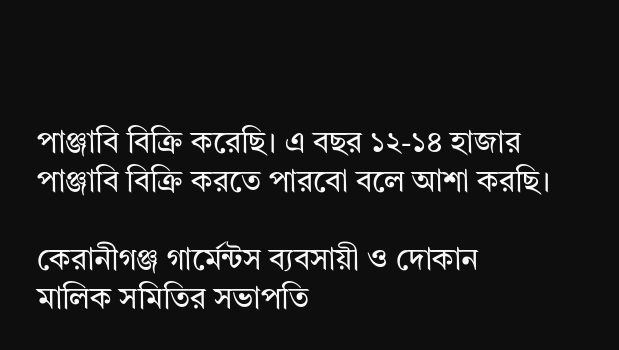পাঞ্জাবি বিক্রি করেছি। এ বছর ১২-১৪ হাজার পাঞ্জাবি বিক্রি করতে পারবো বলে আশা করছি।

কেরানীগঞ্জ গার্মেন্টস ব্যবসায়ী ও দোকান মালিক সমিতির সভাপতি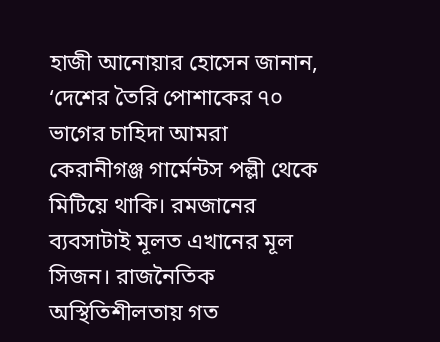হাজী আনোয়ার হোসেন জানান, ‘দেশের তৈরি পোশাকের ৭০ ভাগের চাহিদা আমরা কেরানীগঞ্জ গার্মেন্টস পল্লী থেকে মিটিয়ে থাকি। রমজানের ব্যবসাটাই মূলত এখানের মূল সিজন। রাজনৈতিক অস্থিতিশীলতায় গত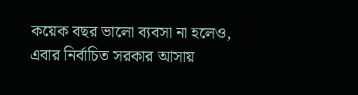কয়েক বছর ভালো ব্যবসা না হলেও, এবার নির্বাচিত সরকার আসায়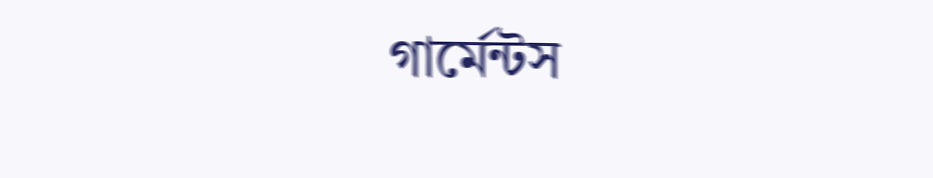গার্মেন্টস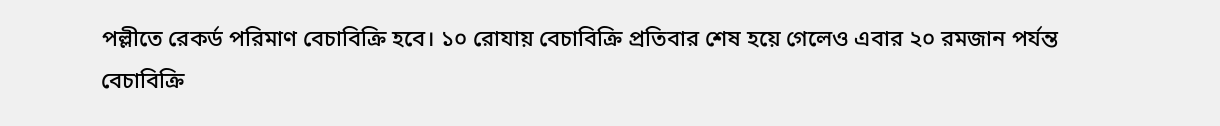পল্লীতে রেকর্ড পরিমাণ বেচাবিক্রি হবে। ১০ রোযায় বেচাবিক্রি প্রতিবার শেষ হয়ে গেলেও এবার ২০ রমজান পর্যন্ত বেচাবিক্রি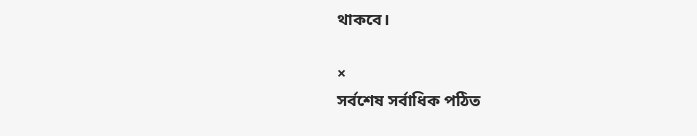থাকবে।

×
সর্বশেষ সর্বাধিক পঠিত